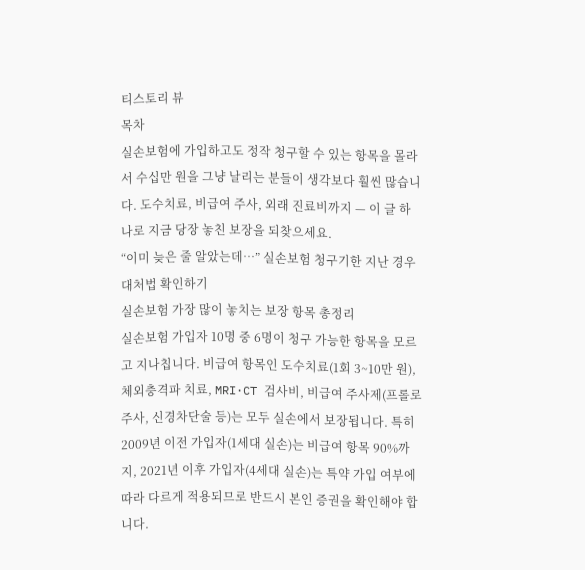티스토리 뷰
목차
실손보험에 가입하고도 정작 청구할 수 있는 항목을 몰라서 수십만 원을 그냥 날리는 분들이 생각보다 훨씬 많습니다. 도수치료, 비급여 주사, 외래 진료비까지 — 이 글 하나로 지금 당장 놓친 보장을 되찾으세요.
“이미 늦은 줄 알았는데…” 실손보험 청구기한 지난 경우 대처법 확인하기
실손보험 가장 많이 놓치는 보장 항목 총정리
실손보험 가입자 10명 중 6명이 청구 가능한 항목을 모르고 지나칩니다. 비급여 항목인 도수치료(1회 3~10만 원), 체외충격파 치료, MRI·CT 검사비, 비급여 주사제(프롤로 주사, 신경차단술 등)는 모두 실손에서 보장됩니다. 특히 2009년 이전 가입자(1세대 실손)는 비급여 항목 90%까지, 2021년 이후 가입자(4세대 실손)는 특약 가입 여부에 따라 다르게 적용되므로 반드시 본인 증권을 확인해야 합니다.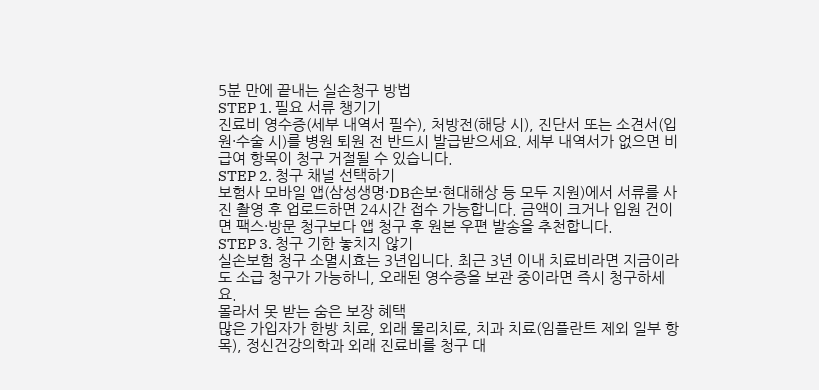5분 만에 끝내는 실손청구 방법
STEP 1. 필요 서류 챙기기
진료비 영수증(세부 내역서 필수), 처방전(해당 시), 진단서 또는 소견서(입원·수술 시)를 병원 퇴원 전 반드시 발급받으세요. 세부 내역서가 없으면 비급여 항목이 청구 거절될 수 있습니다.
STEP 2. 청구 채널 선택하기
보험사 모바일 앱(삼성생명·DB손보·현대해상 등 모두 지원)에서 서류를 사진 촬영 후 업로드하면 24시간 접수 가능합니다. 금액이 크거나 입원 건이면 팩스·방문 청구보다 앱 청구 후 원본 우편 발송을 추천합니다.
STEP 3. 청구 기한 놓치지 않기
실손보험 청구 소멸시효는 3년입니다. 최근 3년 이내 치료비라면 지금이라도 소급 청구가 가능하니, 오래된 영수증을 보관 중이라면 즉시 청구하세요.
몰라서 못 받는 숨은 보장 혜택
많은 가입자가 한방 치료, 외래 물리치료, 치과 치료(임플란트 제외 일부 항목), 정신건강의학과 외래 진료비를 청구 대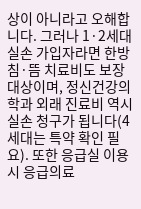상이 아니라고 오해합니다. 그러나 1·2세대 실손 가입자라면 한방 침·뜸 치료비도 보장 대상이며, 정신건강의학과 외래 진료비 역시 실손 청구가 됩니다(4세대는 특약 확인 필요). 또한 응급실 이용 시 응급의료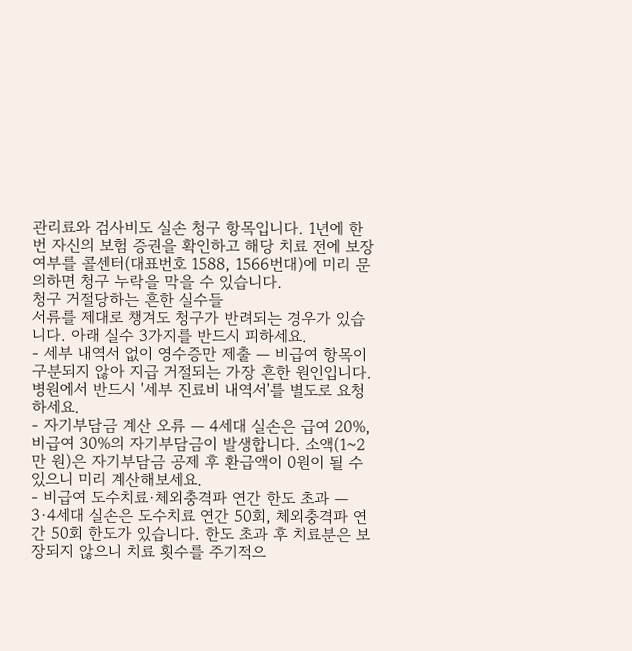관리료와 검사비도 실손 청구 항목입니다. 1년에 한 번 자신의 보험 증권을 확인하고 해당 치료 전에 보장 여부를 콜센터(대표번호 1588, 1566번대)에 미리 문의하면 청구 누락을 막을 수 있습니다.
청구 거절당하는 흔한 실수들
서류를 제대로 챙겨도 청구가 반려되는 경우가 있습니다. 아래 실수 3가지를 반드시 피하세요.
- 세부 내역서 없이 영수증만 제출 — 비급여 항목이 구분되지 않아 지급 거절되는 가장 흔한 원인입니다. 병원에서 반드시 '세부 진료비 내역서'를 별도로 요청하세요.
- 자기부담금 계산 오류 — 4세대 실손은 급여 20%, 비급여 30%의 자기부담금이 발생합니다. 소액(1~2만 원)은 자기부담금 공제 후 환급액이 0원이 될 수 있으니 미리 계산해보세요.
- 비급여 도수치료·체외충격파 연간 한도 초과 — 3·4세대 실손은 도수치료 연간 50회, 체외충격파 연간 50회 한도가 있습니다. 한도 초과 후 치료분은 보장되지 않으니 치료 횟수를 주기적으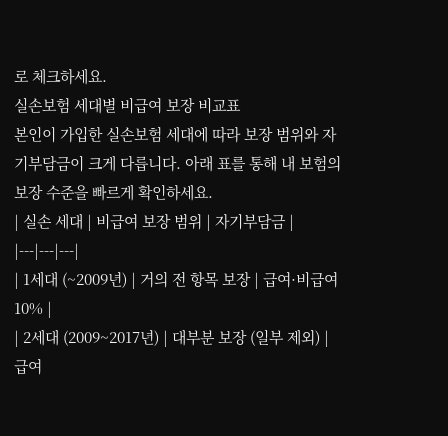로 체크하세요.
실손보험 세대별 비급여 보장 비교표
본인이 가입한 실손보험 세대에 따라 보장 범위와 자기부담금이 크게 다릅니다. 아래 표를 통해 내 보험의 보장 수준을 빠르게 확인하세요.
| 실손 세대 | 비급여 보장 범위 | 자기부담금 |
|---|---|---|
| 1세대 (~2009년) | 거의 전 항목 보장 | 급여·비급여 10% |
| 2세대 (2009~2017년) | 대부분 보장 (일부 제외) | 급여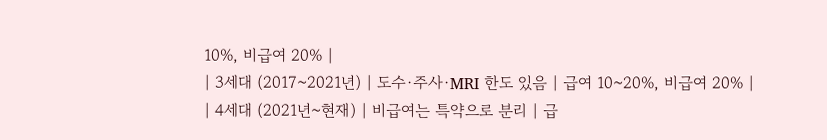10%, 비급여 20% |
| 3세대 (2017~2021년) | 도수·주사·MRI 한도 있음 | 급여 10~20%, 비급여 20% |
| 4세대 (2021년~현재) | 비급여는 특약으로 분리 | 급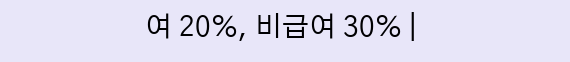여 20%, 비급여 30% |